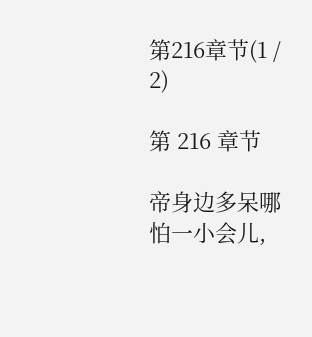第216章节(1 / 2)

第 216 章节

帝身边多呆哪怕一小会儿,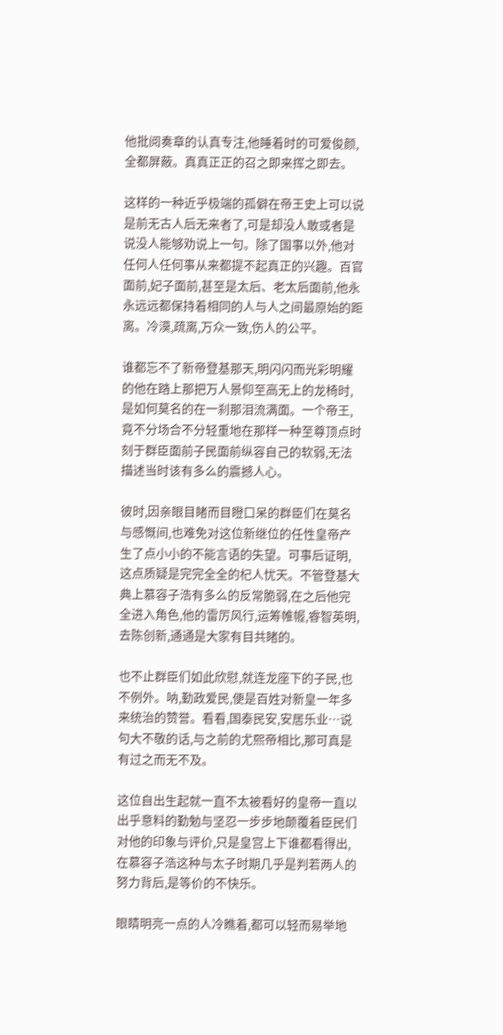他批阅奏章的认真专注,他睡着时的可爱俊颜,全都屏蔽。真真正正的召之即来挥之即去。

这样的一种近乎极端的孤僻在帝王史上可以说是前无古人后无来者了,可是却没人敢或者是说没人能够劝说上一句。除了国事以外,他对任何人任何事从来都提不起真正的兴趣。百官面前,妃子面前,甚至是太后、老太后面前,他永永远远都保持着相同的人与人之间最原始的距离。冷漠,疏离,万众一致,伤人的公平。

谁都忘不了新帝登基那天,明闪闪而光彩明耀的他在踏上那把万人景仰至高无上的龙椅时,是如何莫名的在一刹那泪流满面。一个帝王,竟不分场合不分轻重地在那样一种至尊顶点时刻于群臣面前子民面前纵容自己的软弱,无法描述当时该有多么的震撼人心。

彼时,因亲眼目睹而目瞪口呆的群臣们在莫名与感慨间,也难免对这位新继位的任性皇帝产生了点小小的不能言语的失望。可事后证明,这点质疑是完完全全的杞人忧天。不管登基大典上慕容子浩有多么的反常脆弱,在之后他完全进入角色,他的雷厉风行,运筹帷幄,睿智英明,去陈创新,通通是大家有目共睹的。

也不止群臣们如此欣慰,就连龙座下的子民,也不例外。呐,勤政爱民,便是百姓对新皇一年多来统治的赞誉。看看,国泰民安,安居乐业…说句大不敬的话,与之前的尤熙帝相比,那可真是有过之而无不及。

这位自出生起就一直不太被看好的皇帝一直以出乎意料的勤勉与坚忍一步步地颠覆着臣民们对他的印象与评价,只是皇宫上下谁都看得出,在慕容子浩这种与太子时期几乎是判若两人的努力背后,是等价的不快乐。

眼睛明亮一点的人冷瞧着,都可以轻而易举地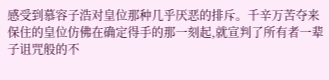感受到慕容子浩对皇位那种几乎厌恶的排斥。千辛万苦夺来保住的皇位仿佛在确定得手的那一刻起,就宣判了所有者一辈子诅咒般的不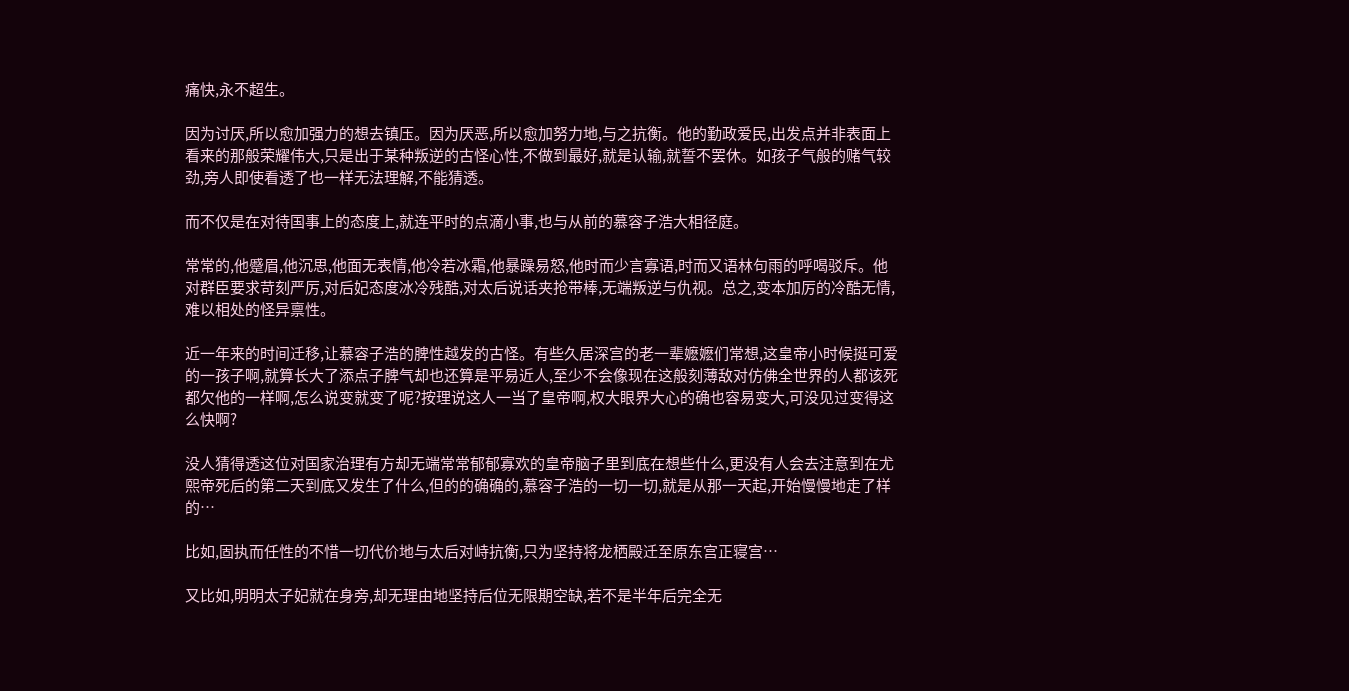痛快,永不超生。

因为讨厌,所以愈加强力的想去镇压。因为厌恶,所以愈加努力地,与之抗衡。他的勤政爱民,出发点并非表面上看来的那般荣耀伟大,只是出于某种叛逆的古怪心性,不做到最好,就是认输,就誓不罢休。如孩子气般的赌气较劲,旁人即使看透了也一样无法理解,不能猜透。

而不仅是在对待国事上的态度上,就连平时的点滴小事,也与从前的慕容子浩大相径庭。

常常的,他蹙眉,他沉思,他面无表情,他冷若冰霜,他暴躁易怒,他时而少言寡语,时而又语林句雨的呼喝驳斥。他对群臣要求苛刻严厉,对后妃态度冰冷残酷,对太后说话夹抢带棒,无端叛逆与仇视。总之,变本加厉的冷酷无情,难以相处的怪异禀性。

近一年来的时间迁移,让慕容子浩的脾性越发的古怪。有些久居深宫的老一辈嬷嬷们常想,这皇帝小时候挺可爱的一孩子啊,就算长大了添点子脾气却也还算是平易近人,至少不会像现在这般刻薄敌对仿佛全世界的人都该死都欠他的一样啊,怎么说变就变了呢?按理说这人一当了皇帝啊,权大眼界大心的确也容易变大,可没见过变得这么快啊?

没人猜得透这位对国家治理有方却无端常常郁郁寡欢的皇帝脑子里到底在想些什么,更没有人会去注意到在尤熙帝死后的第二天到底又发生了什么,但的的确确的,慕容子浩的一切一切,就是从那一天起,开始慢慢地走了样的…

比如,固执而任性的不惜一切代价地与太后对峙抗衡,只为坚持将龙栖殿迁至原东宫正寝宫…

又比如,明明太子妃就在身旁,却无理由地坚持后位无限期空缺,若不是半年后完全无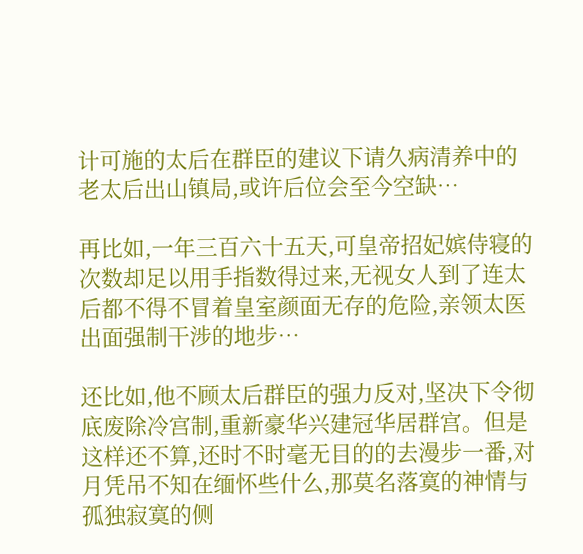计可施的太后在群臣的建议下请久病清养中的老太后出山镇局,或许后位会至今空缺…

再比如,一年三百六十五天,可皇帝招妃嫔侍寝的次数却足以用手指数得过来,无视女人到了连太后都不得不冒着皇室颜面无存的危险,亲领太医出面强制干涉的地步…

还比如,他不顾太后群臣的强力反对,坚决下令彻底废除冷宫制,重新豪华兴建冠华居群宫。但是这样还不算,还时不时毫无目的的去漫步一番,对月凭吊不知在缅怀些什么,那莫名落寞的神情与孤独寂寞的侧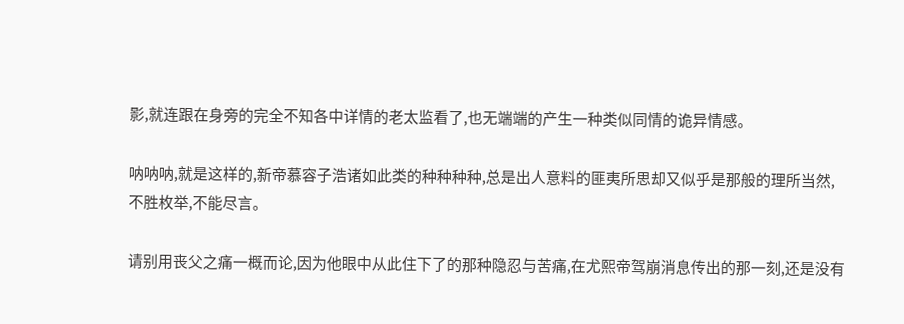影,就连跟在身旁的完全不知各中详情的老太监看了,也无端端的产生一种类似同情的诡异情感。

呐呐呐,就是这样的,新帝慕容子浩诸如此类的种种种种,总是出人意料的匪夷所思却又似乎是那般的理所当然,不胜枚举,不能尽言。

请别用丧父之痛一概而论,因为他眼中从此住下了的那种隐忍与苦痛,在尤熙帝驾崩消息传出的那一刻,还是没有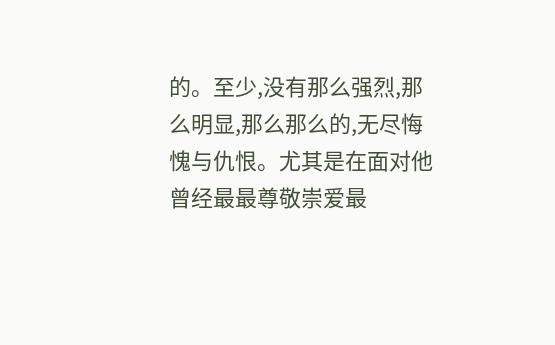的。至少,没有那么强烈,那么明显,那么那么的,无尽悔愧与仇恨。尤其是在面对他曾经最最尊敬崇爱最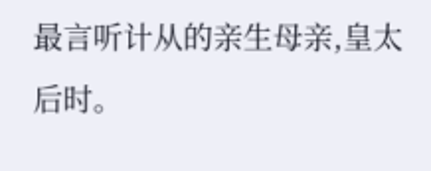最言听计从的亲生母亲,皇太后时。